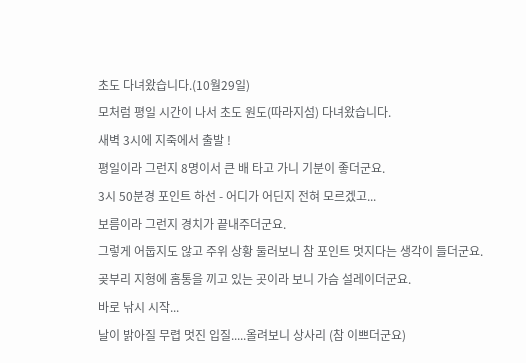초도 다녀왔습니다.(10월29일)
모처럼 평일 시간이 나서 초도 원도(따라지섬) 다녀왔습니다.
새벽 3시에 지죽에서 출발 !
평일이라 그런지 8명이서 큰 배 타고 가니 기분이 좋더군요.
3시 50분경 포인트 하선 - 어디가 어딘지 전혀 모르겠고...
보름이라 그런지 경치가 끝내주더군요.
그렇게 어둡지도 않고 주위 상황 둘러보니 참 포인트 멋지다는 생각이 들더군요.
곶부리 지형에 홈통을 끼고 있는 곳이라 보니 가슴 설레이더군요.
바로 낚시 시작...
날이 밝아질 무렵 멋진 입질.....올려보니 상사리 (참 이쁘더군요)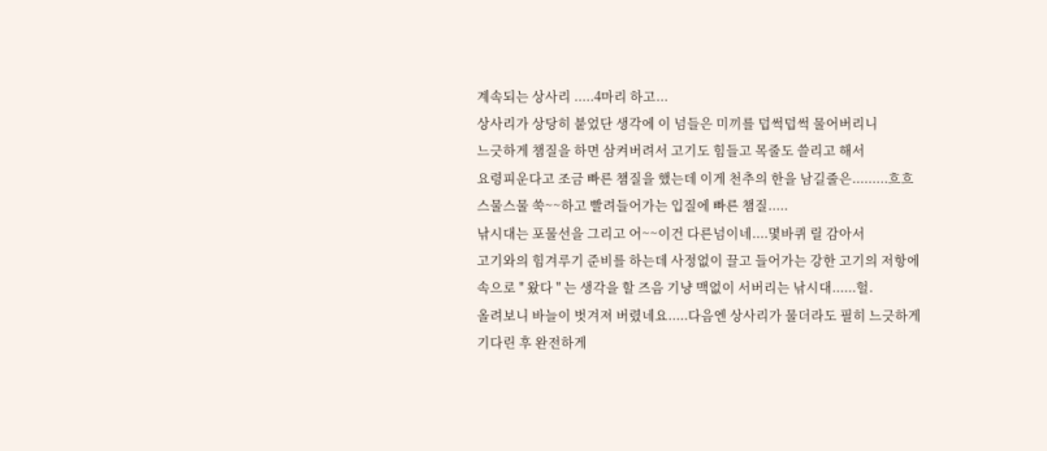계속되는 상사리 .....4마리 하고...
상사리가 상당히 붙었단 생각에 이 넘들은 미끼를 덥썩덥썩 물어버리니
느긋하게 챔질을 하면 삼켜버려서 고기도 힘들고 목줄도 쓸리고 해서
요령피운다고 조금 빠른 챔질을 했는데 이게 천추의 한을 남길줄은.........흐흐
스물스물 쑥~~하고 빨려들어가는 입질에 빠른 챔질.....
낚시대는 포물선을 그리고 어~~이건 다른넘이네....몇바퀴 릴 감아서
고기와의 힘겨루기 준비를 하는데 사정없이 끌고 들어가는 강한 고기의 저항에
속으로 " 왔다 " 는 생각을 할 즈음 기냥 맥없이 서버리는 낚시대......헐.
올려보니 바늘이 벗겨져 버렸네요.....다음엔 상사리가 물더라도 필히 느긋하게
기다린 후 완전하게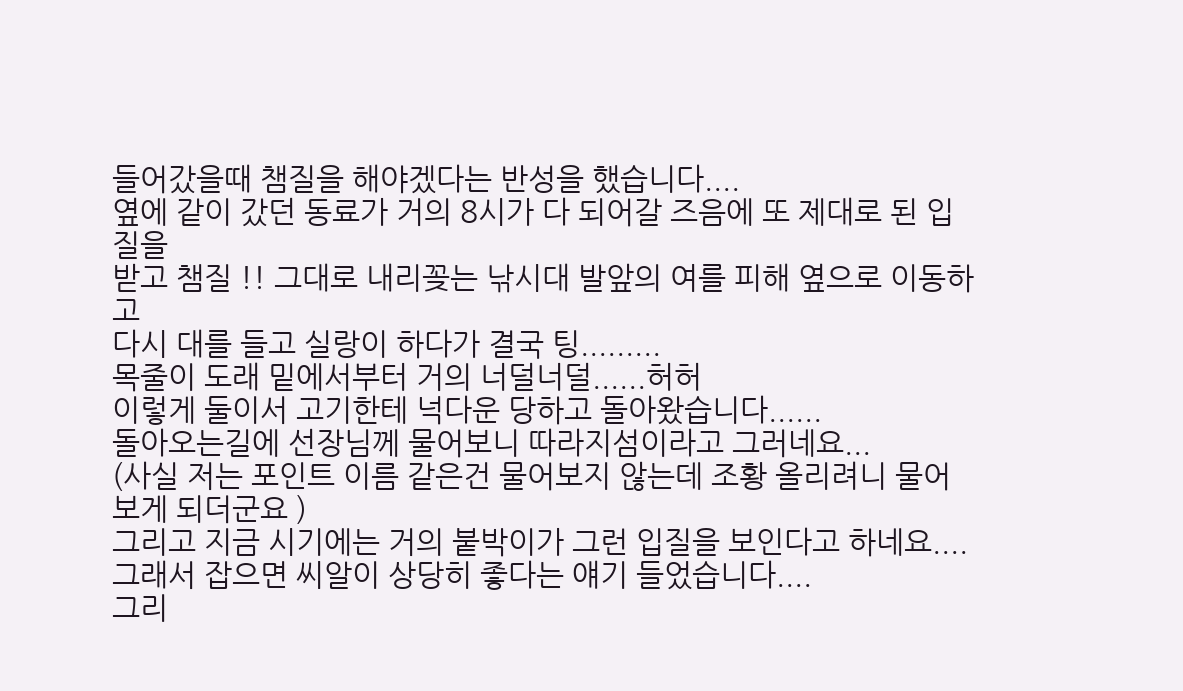들어갔을때 챔질을 해야겠다는 반성을 했습니다....
옆에 같이 갔던 동료가 거의 8시가 다 되어갈 즈음에 또 제대로 된 입질을
받고 챔질 !! 그대로 내리꽂는 낚시대 발앞의 여를 피해 옆으로 이동하고
다시 대를 들고 실랑이 하다가 결국 팅.........
목줄이 도래 밑에서부터 거의 너덜너덜......허허
이렇게 둘이서 고기한테 넉다운 당하고 돌아왔습니다......
돌아오는길에 선장님께 물어보니 따라지섬이라고 그러네요...
(사실 저는 포인트 이름 같은건 물어보지 않는데 조황 올리려니 물어보게 되더군요 )
그리고 지금 시기에는 거의 붙박이가 그런 입질을 보인다고 하네요....
그래서 잡으면 씨알이 상당히 좋다는 얘기 들었습니다....
그리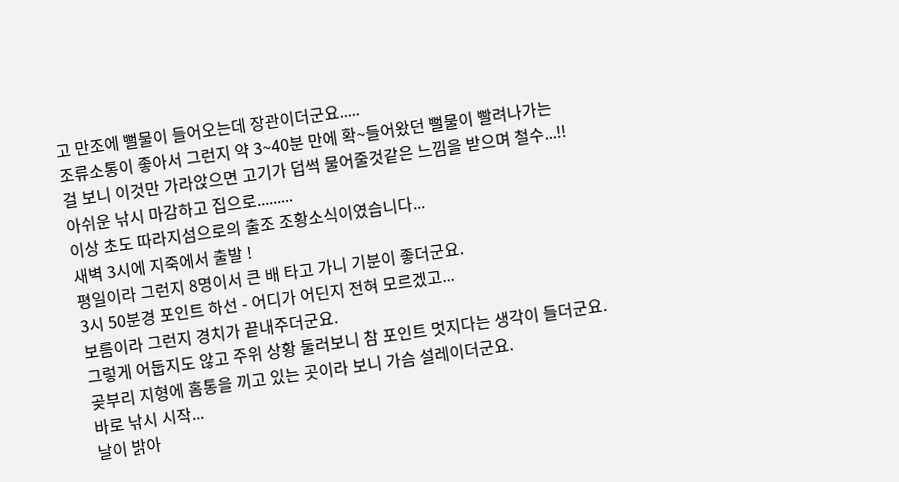고 만조에 뻘물이 들어오는데 장관이더군요.....
조류소통이 좋아서 그런지 약 3~40분 만에 확~들어왔던 뻘물이 빨려나가는
걸 보니 이것만 가라앉으면 고기가 덥썩 물어줄것같은 느낌을 받으며 철수...!!
아쉬운 낚시 마감하고 집으로.........
이상 초도 따라지섬으로의 출조 조황소식이였습니다...
새벽 3시에 지죽에서 출발 !
평일이라 그런지 8명이서 큰 배 타고 가니 기분이 좋더군요.
3시 50분경 포인트 하선 - 어디가 어딘지 전혀 모르겠고...
보름이라 그런지 경치가 끝내주더군요.
그렇게 어둡지도 않고 주위 상황 둘러보니 참 포인트 멋지다는 생각이 들더군요.
곶부리 지형에 홈통을 끼고 있는 곳이라 보니 가슴 설레이더군요.
바로 낚시 시작...
날이 밝아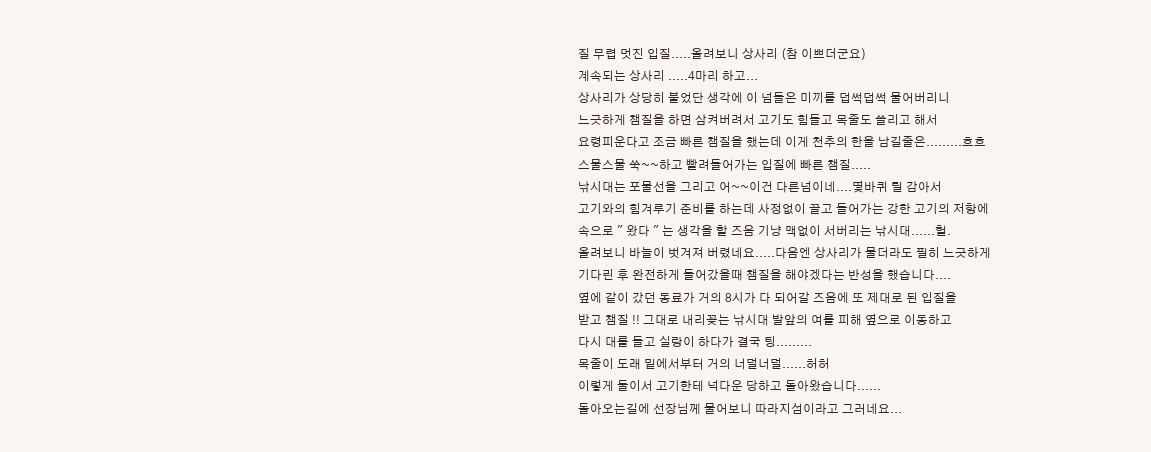질 무렵 멋진 입질.....올려보니 상사리 (참 이쁘더군요)
계속되는 상사리 .....4마리 하고...
상사리가 상당히 붙었단 생각에 이 넘들은 미끼를 덥썩덥썩 물어버리니
느긋하게 챔질을 하면 삼켜버려서 고기도 힘들고 목줄도 쓸리고 해서
요령피운다고 조금 빠른 챔질을 했는데 이게 천추의 한을 남길줄은.........흐흐
스물스물 쑥~~하고 빨려들어가는 입질에 빠른 챔질.....
낚시대는 포물선을 그리고 어~~이건 다른넘이네....몇바퀴 릴 감아서
고기와의 힘겨루기 준비를 하는데 사정없이 끌고 들어가는 강한 고기의 저항에
속으로 " 왔다 " 는 생각을 할 즈음 기냥 맥없이 서버리는 낚시대......헐.
올려보니 바늘이 벗겨져 버렸네요.....다음엔 상사리가 물더라도 필히 느긋하게
기다린 후 완전하게 들어갔을때 챔질을 해야겠다는 반성을 했습니다....
옆에 같이 갔던 동료가 거의 8시가 다 되어갈 즈음에 또 제대로 된 입질을
받고 챔질 !! 그대로 내리꽂는 낚시대 발앞의 여를 피해 옆으로 이동하고
다시 대를 들고 실랑이 하다가 결국 팅.........
목줄이 도래 밑에서부터 거의 너덜너덜......허허
이렇게 둘이서 고기한테 넉다운 당하고 돌아왔습니다......
돌아오는길에 선장님께 물어보니 따라지섬이라고 그러네요...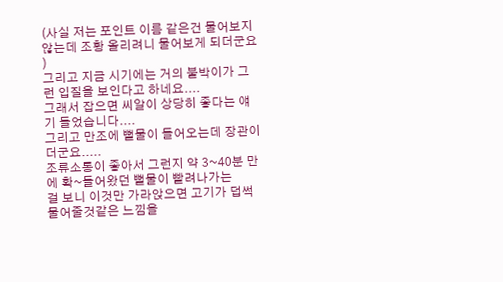(사실 저는 포인트 이름 같은건 물어보지 않는데 조황 올리려니 물어보게 되더군요 )
그리고 지금 시기에는 거의 붙박이가 그런 입질을 보인다고 하네요....
그래서 잡으면 씨알이 상당히 좋다는 얘기 들었습니다....
그리고 만조에 뻘물이 들어오는데 장관이더군요.....
조류소통이 좋아서 그런지 약 3~40분 만에 확~들어왔던 뻘물이 빨려나가는
걸 보니 이것만 가라앉으면 고기가 덥썩 물어줄것같은 느낌을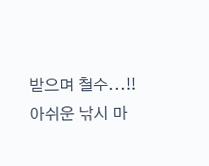받으며 철수...!!
아쉬운 낚시 마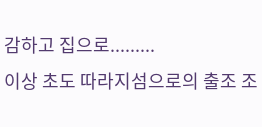감하고 집으로.........
이상 초도 따라지섬으로의 출조 조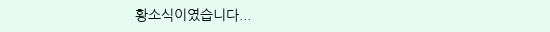황소식이였습니다...